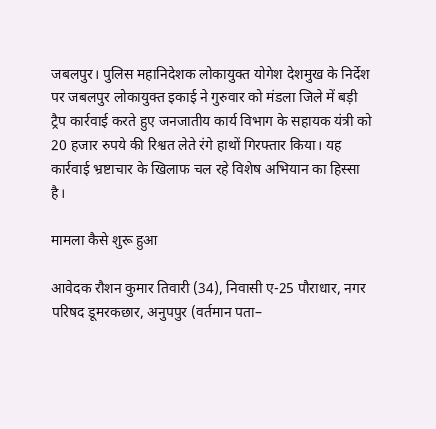जबलपुर। पुलिस महानिदेशक लोकायुक्त योगेश देशमुख के निर्देश पर जबलपुर लोकायुक्त इकाई ने गुरुवार को मंडला जिले में बड़ी ट्रैप कार्रवाई करते हुए जनजातीय कार्य विभाग के सहायक यंत्री को 20 हजार रुपये की रिश्वत लेते रंगे हाथों गिरफ्तार किया। यह कार्रवाई भ्रष्टाचार के खिलाफ चल रहे विशेष अभियान का हिस्सा है।

मामला कैसे शुरू हुआ

आवेदक रौशन कुमार तिवारी (34), निवासी ए-25 पौराधार, नगर परिषद डूमरकछार, अनुपपुर (वर्तमान पता–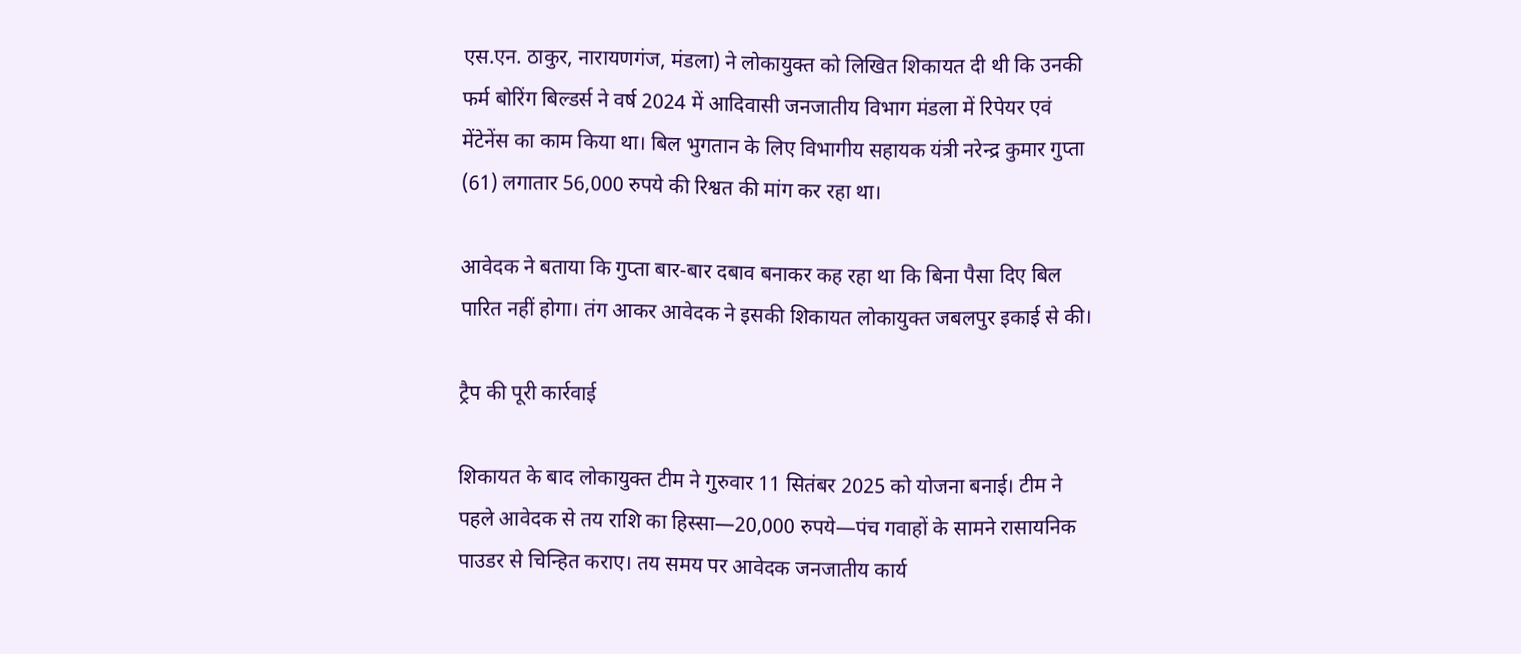एस.एन. ठाकुर, नारायणगंज, मंडला) ने लोकायुक्त को लिखित शिकायत दी थी कि उनकी फर्म बोरिंग बिल्डर्स ने वर्ष 2024 में आदिवासी जनजातीय विभाग मंडला में रिपेयर एवं मेंटेनेंस का काम किया था। बिल भुगतान के लिए विभागीय सहायक यंत्री नरेन्द्र कुमार गुप्ता (61) लगातार 56,000 रुपये की रिश्वत की मांग कर रहा था।

आवेदक ने बताया कि गुप्ता बार-बार दबाव बनाकर कह रहा था कि बिना पैसा दिए बिल पारित नहीं होगा। तंग आकर आवेदक ने इसकी शिकायत लोकायुक्त जबलपुर इकाई से की।

ट्रैप की पूरी कार्रवाई

शिकायत के बाद लोकायुक्त टीम ने गुरुवार 11 सितंबर 2025 को योजना बनाई। टीम ने पहले आवेदक से तय राशि का हिस्सा—20,000 रुपये—पंच गवाहों के सामने रासायनिक पाउडर से चिन्हित कराए। तय समय पर आवेदक जनजातीय कार्य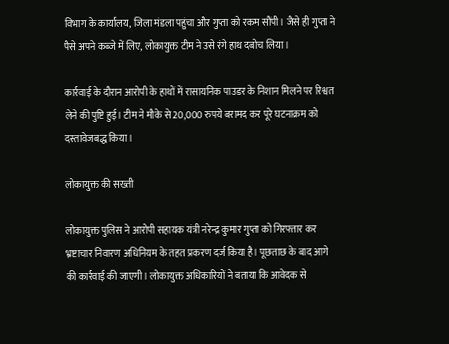विभाग के कार्यालय, जिला मंडला पहुंचा और गुप्ता को रकम सौंपी। जैसे ही गुप्ता ने पैसे अपने कब्जे में लिए, लोकायुक्त टीम ने उसे रंगे हाथ दबोच लिया।

कार्रवाई के दौरान आरोपी के हाथों में रासायनिक पाउडर के निशान मिलने पर रिश्वत लेने की पुष्टि हुई। टीम ने मौके से 20,000 रुपये बरामद कर पूरे घटनाक्रम को दस्तावेजबद्ध किया।

लोकायुक्त की सख्ती

लोकायुक्त पुलिस ने आरोपी सहायक यंत्री नरेन्द्र कुमार गुप्ता को गिरफ्तार कर भ्रष्टाचार निवारण अधिनियम के तहत प्रकरण दर्ज किया है। पूछताछ के बाद आगे की कार्रवाई की जाएगी। लोकायुक्त अधिकारियों ने बताया कि आवेदक से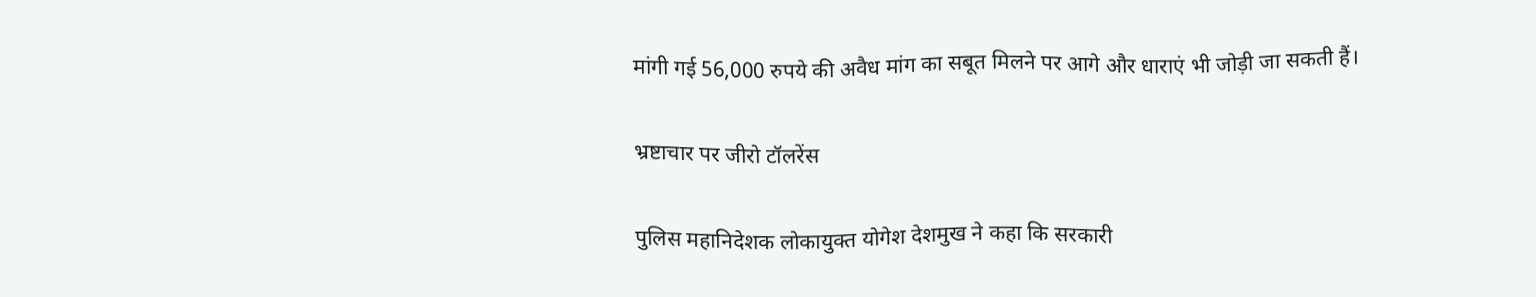मांगी गई 56,000 रुपये की अवैध मांग का सबूत मिलने पर आगे और धाराएं भी जोड़ी जा सकती हैं।

भ्रष्टाचार पर जीरो टॉलरेंस

पुलिस महानिदेशक लोकायुक्त योगेश देशमुख ने कहा कि सरकारी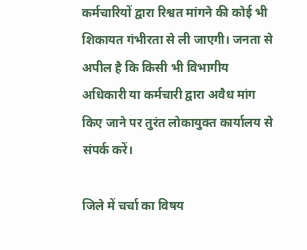कर्मचारियों द्वारा रिश्वत मांगने की कोई भी शिकायत गंभीरता से ली जाएगी। जनता से अपील है कि किसी भी विभागीय अधिकारी या कर्मचारी द्वारा अवैध मांग किए जाने पर तुरंत लोकायुक्त कार्यालय से संपर्क करें।

जिले में चर्चा का विषय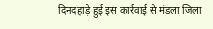दिनदहाड़े हुई इस कार्रवाई से मंडला जिला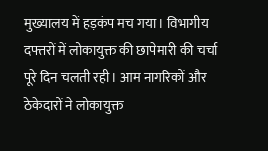मुख्यालय में हड़कंप मच गया। विभागीय दफ्तरों में लोकायुक्त की छापेमारी की चर्चा पूरे दिन चलती रही। आम नागरिकों और ठेकेदारों ने लोकायुक्त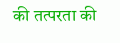की तत्परता की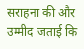सराहना की और उम्मीद जताई कि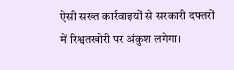ऐसी सख्त कार्रवाइयों से सरकारी दफ्तरों में रिश्वतखोरी पर अंकुश लगेगा।